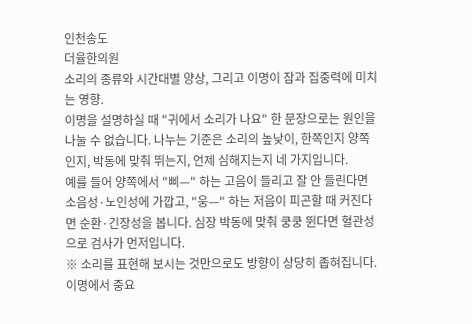인천송도
더율한의원
소리의 종류와 시간대별 양상, 그리고 이명이 잠과 집중력에 미치는 영향.
이명을 설명하실 때 "귀에서 소리가 나요" 한 문장으로는 원인을 나눌 수 없습니다. 나누는 기준은 소리의 높낮이, 한쪽인지 양쪽인지, 박동에 맞춰 뛰는지, 언제 심해지는지 네 가지입니다.
예를 들어 양쪽에서 "삐—" 하는 고음이 들리고 잘 안 들린다면 소음성·노인성에 가깝고, "웅—" 하는 저음이 피곤할 때 커진다면 순환·긴장성을 봅니다. 심장 박동에 맞춰 쿵쿵 뛴다면 혈관성으로 검사가 먼저입니다.
※ 소리를 표현해 보시는 것만으로도 방향이 상당히 좁혀집니다.
이명에서 중요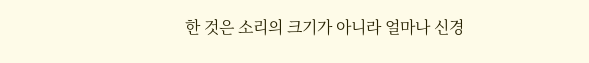한 것은 소리의 크기가 아니라 얼마나 신경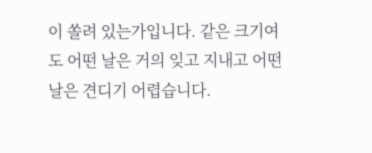이 쏠려 있는가입니다. 같은 크기여도 어떤 날은 거의 잊고 지내고 어떤 날은 견디기 어렵습니다.